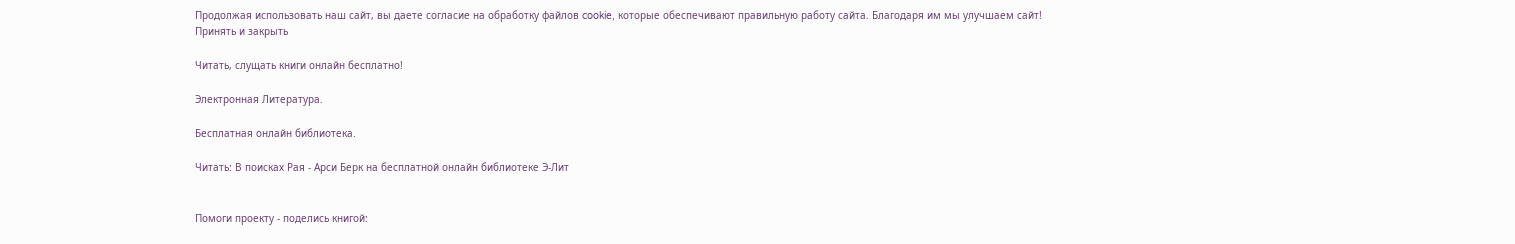Продолжая использовать наш сайт, вы даете согласие на обработку файлов cookie, которые обеспечивают правильную работу сайта. Благодаря им мы улучшаем сайт!
Принять и закрыть

Читать, слущать книги онлайн бесплатно!

Электронная Литература.

Бесплатная онлайн библиотека.

Читать: В поисках Рая - Арси Берк на бесплатной онлайн библиотеке Э-Лит


Помоги проекту - поделись книгой: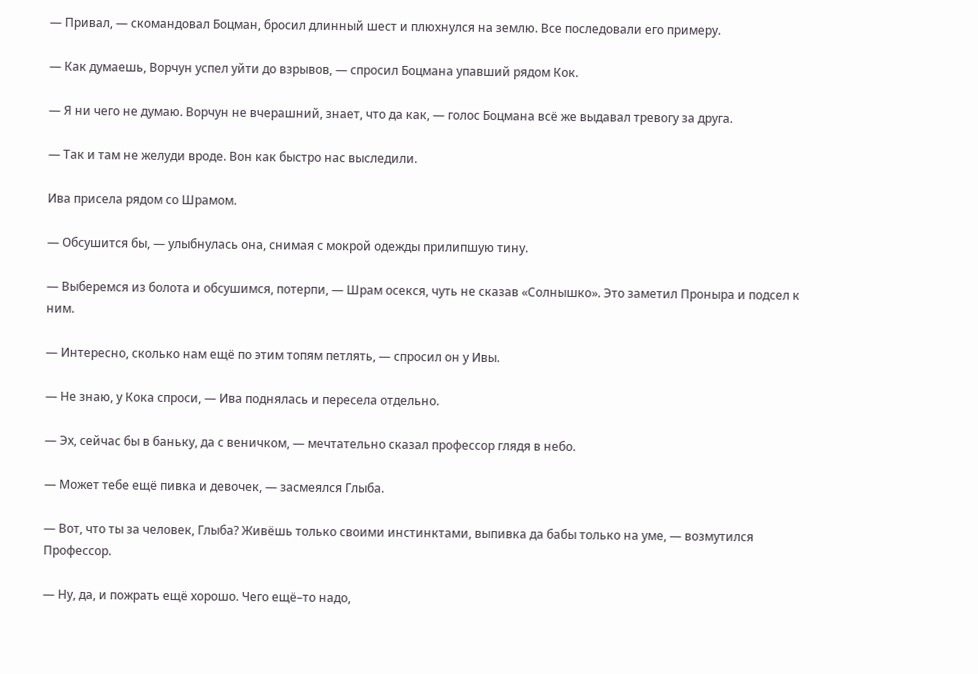— Привал, — скомандовал Боцман, бросил длинный шест и плюхнулся на землю. Все последовали его примеру.

— Как думаешь, Ворчун успел уйти до взрывов, — спросил Боцмана упавший рядом Кок.

— Я ни чего не думаю. Ворчун не вчерашний, знает, что да как, — голос Боцмана всё же выдавал тревогу за друга.

— Так и там не желуди вроде. Вон как быстро нас выследили.

Ива присела рядом со Шрамом.

— Обсушится бы, — улыбнулась она, снимая с мокрой одежды прилипшую тину.

— Выберемся из болота и обсушимся, потерпи, — Шрам осекся, чуть не сказав «Солнышко». Это заметил Проныра и подсел к ним.

— Интересно, сколько нам ещё по этим топям петлять, — спросил он у Ивы.

— Не знаю, у Кока спроси, — Ива поднялась и пересела отдельно.

— Эх, сейчас бы в баньку, да с веничком, — мечтательно сказал профессор глядя в небо.

— Может тебе ещё пивка и девочек, — засмеялся Глыба.

— Вот, что ты за человек, Глыба? Живёшь только своими инстинктами, выпивка да бабы только на уме, — возмутился Профессор.

— Ну, да, и пожрать ещё хорошо. Чего ещё–то надо,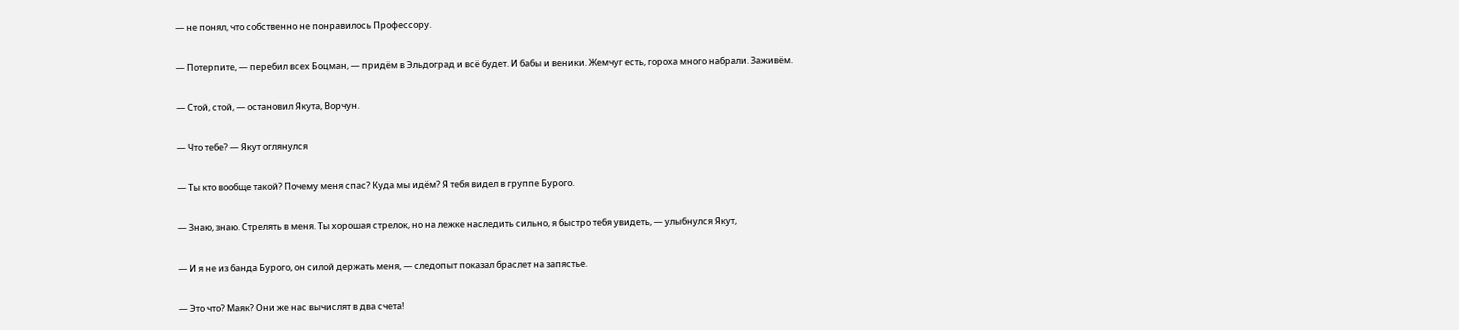— не понял, что собственно не понравилось Профессору.

— Потерпите, — перебил всех Боцман, — придём в Эльдоград и всё будет. И бабы и веники. Жемчуг есть, гороха много набрали. Заживём.

— Стой, стой, — остановил Якута, Ворчун.

— Что тебе? — Якут оглянулся

— Ты кто вообще такой? Почему меня спас? Куда мы идём? Я тебя видел в группе Бурого.

— Знаю, знаю. Стрелять в меня. Ты хорошая стрелок, но на лежке наследить сильно, я быстро тебя увидеть, — улыбнулся Якут,

— И я не из банда Бурого, он силой держать меня, — следопыт показал браслет на запястье.

— Это что? Маяк? Они же нас вычислят в два счета!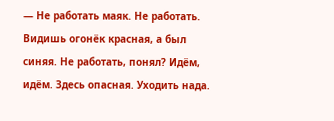— Не работать маяк. Не работать. Видишь огонёк красная, а был синяя. Не работать, понял? Идём, идём. Здесь опасная. Уходить нада.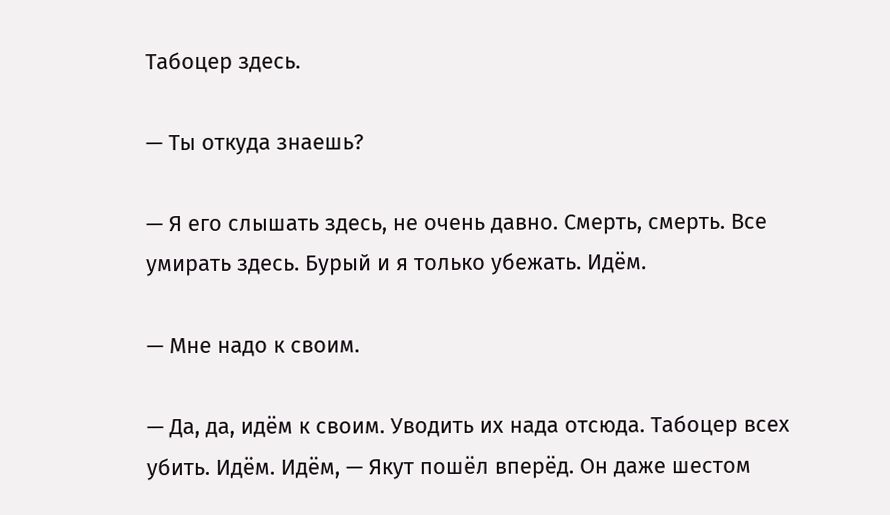Табоцер здесь.

— Ты откуда знаешь?

— Я его слышать здесь, не очень давно. Смерть, смерть. Все умирать здесь. Бурый и я только убежать. Идём.

— Мне надо к своим.

— Да, да, идём к своим. Уводить их нада отсюда. Табоцер всех убить. Идём. Идём, — Якут пошёл вперёд. Он даже шестом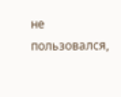не пользовался,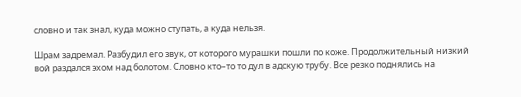словно и так знал, куда можно ступать, а куда нельзя.

Шрам задремал. Разбудил его звук, от которого мурашки пошли по коже. Продолжительный низкий вой раздался эхом над болотом. Словно кто–то то дул в адскую трубу. Все резко поднялись на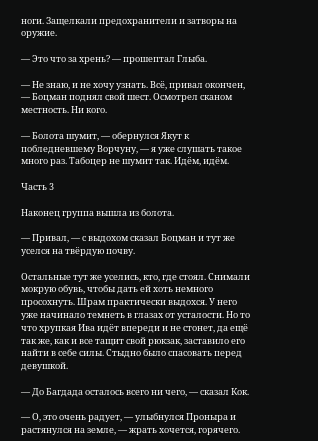ноги. Защелкали предохранители и затворы на оружие.

— Это что за хрень? — прошептал Глыба.

— Не знаю, и не хочу узнать. Всё, привал окончен, — Боцман поднял свой шест. Осмотрел сканом местность. Ни кого.

— Болота шумит, — обернулся Якут к побледневшему Ворчуну, — я уже слушать такое много раз. Табоцер не шумит так. Идём, идём.

Часть 3

Наконец группа вышла из болота.

— Привал, — с выдохом сказал Боцман и тут же уселся на твёрдую почву.

Остальные тут же уселись, кто, где стоял. Снимали мокрую обувь, чтобы дать ей хоть немного просохнуть. Шрам практически выдохся. У него уже начинало темнеть в глазах от усталости. Но то что хрупкая Ива идёт впереди и не стонет, да ещё так же, как и все тащит свой рюкзак, заставило его найти в себе силы. Стыдно было спасовать перед девушкой.

— До Багдада осталось всего ни чего, — сказал Кок.

— О, это очень радует, — улыбнулся Проныра и растянулся на земле, — жрать хочется, горячего.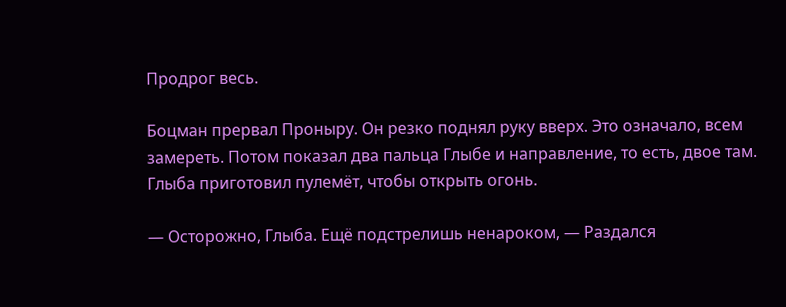Продрог весь.

Боцман прервал Проныру. Он резко поднял руку вверх. Это означало, всем замереть. Потом показал два пальца Глыбе и направление, то есть, двое там. Глыба приготовил пулемёт, чтобы открыть огонь.

— Осторожно, Глыба. Ещё подстрелишь ненароком, — Раздался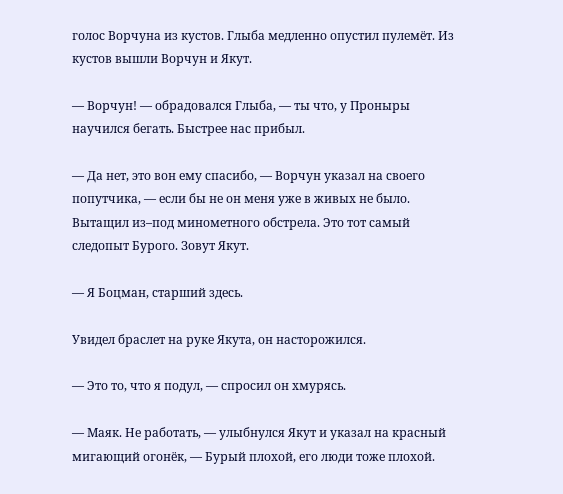голос Ворчуна из кустов. Глыба медленно опустил пулемёт. Из кустов вышли Ворчун и Якут.

— Ворчун! — обрадовался Глыба, — ты что, у Проныры научился бегать. Быстрее нас прибыл.

— Да нет, это вон ему спасибо, — Ворчун указал на своего попутчика, — если бы не он меня уже в живых не было. Вытащил из–под минометного обстрела. Это тот самый следопыт Бурого. Зовут Якут.

— Я Боцман, старший здесь.

Увидел браслет на руке Якута, он насторожился.

— Это то, что я подул, — спросил он хмурясь.

— Маяк. Не работать, — улыбнулся Якут и указал на красный мигающий огонёк, — Бурый плохой, его люди тоже плохой.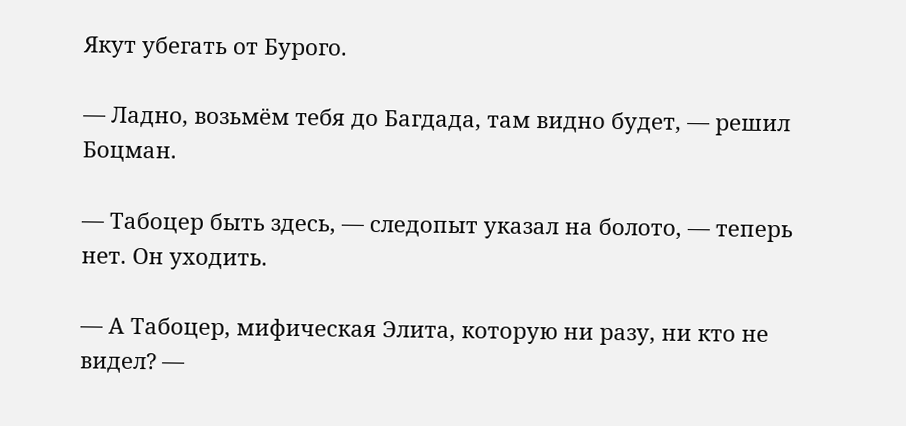Якут убегать от Бурого.

— Ладно, возьмём тебя до Багдада, там видно будет, — решил Боцман.

— Табоцер быть здесь, — следопыт указал на болото, — теперь нет. Он уходить.

— А Табоцер, мифическая Элита, которую ни разу, ни кто не видел? —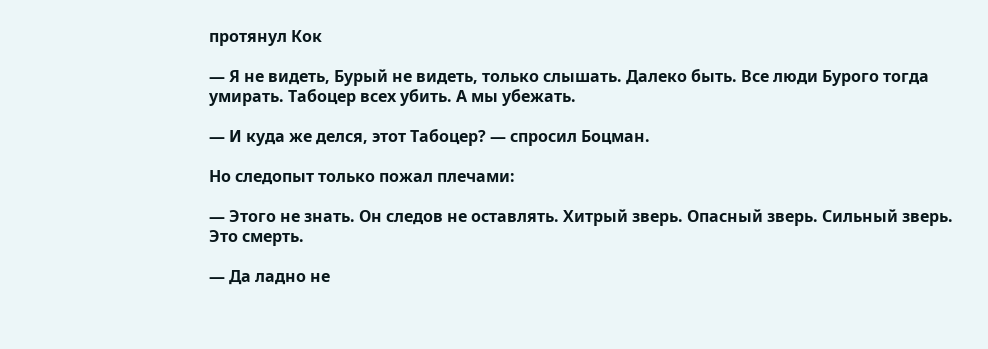протянул Кок

— Я не видеть, Бурый не видеть, только слышать. Далеко быть. Все люди Бурого тогда умирать. Табоцер всех убить. А мы убежать.

— И куда же делся, этот Табоцер? — спросил Боцман.

Но следопыт только пожал плечами:

— Этого не знать. Он следов не оставлять. Хитрый зверь. Опасный зверь. Сильный зверь. Это смерть.

— Да ладно не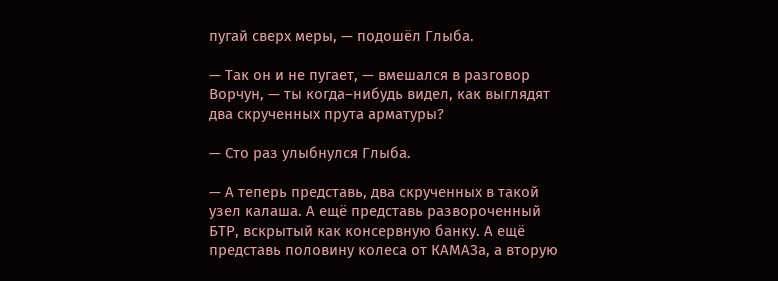пугай сверх меры, — подошёл Глыба.

— Так он и не пугает, — вмешался в разговор Ворчун, — ты когда–нибудь видел, как выглядят два скрученных прута арматуры?

— Сто раз улыбнулся Глыба.

— А теперь представь, два скрученных в такой узел калаша. А ещё представь развороченный БТР, вскрытый как консервную банку. А ещё представь половину колеса от КАМАЗа, а вторую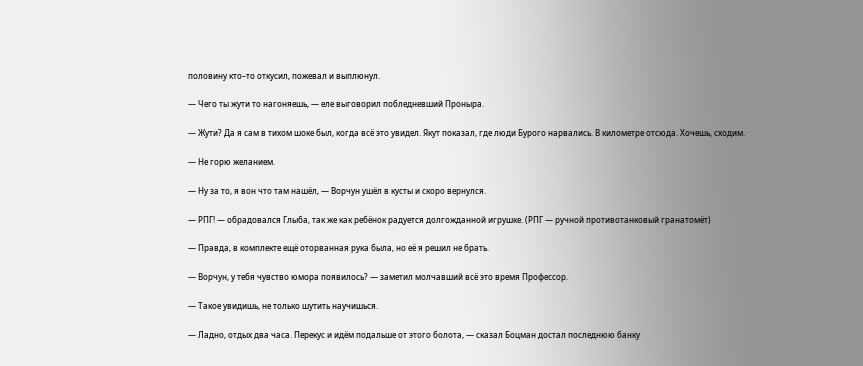половину кто–то откусил, пожевал и выплюнул.

— Чего ты жути то нагоняешь, — еле выговорил побледневший Проныра.

— Жути? Да я сам в тихом шоке был, когда всё это увидел. Якут показал, где люди Бурого нарвались. В километре отсюда. Хочешь, сходим.

— Не горю желанием.

— Ну за то, я вон что там нашёл, — Ворчун ушёл в кусты и скоро вернулся.

— РПГ! — обрадовался Глыба, так же как ребёнок радуется долгожданной игрушке. (РПГ — ручной противотанковый гранатомёт)

— Правда, в комплекте ещё оторванная рука была, но её я решил не брать.

— Ворчун, у тебя чувство юмора появилось? — заметил молчавший всё это время Профессор.

— Такое увидишь, не только шутить научишься.

— Ладно, отдых два часа. Перекус и идём подальше от этого болота, — сказал Боцман достал последнюю банку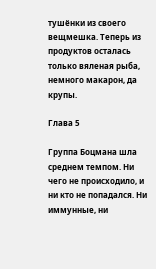тушёнки из своего вещмешка. Теперь из продуктов осталась только вяленая рыба, немного макарон, да крупы.

Глава 5

Группа Боцмана шла среднем темпом. Ни чего не происходило, и ни кто не попадался. Ни иммунные, ни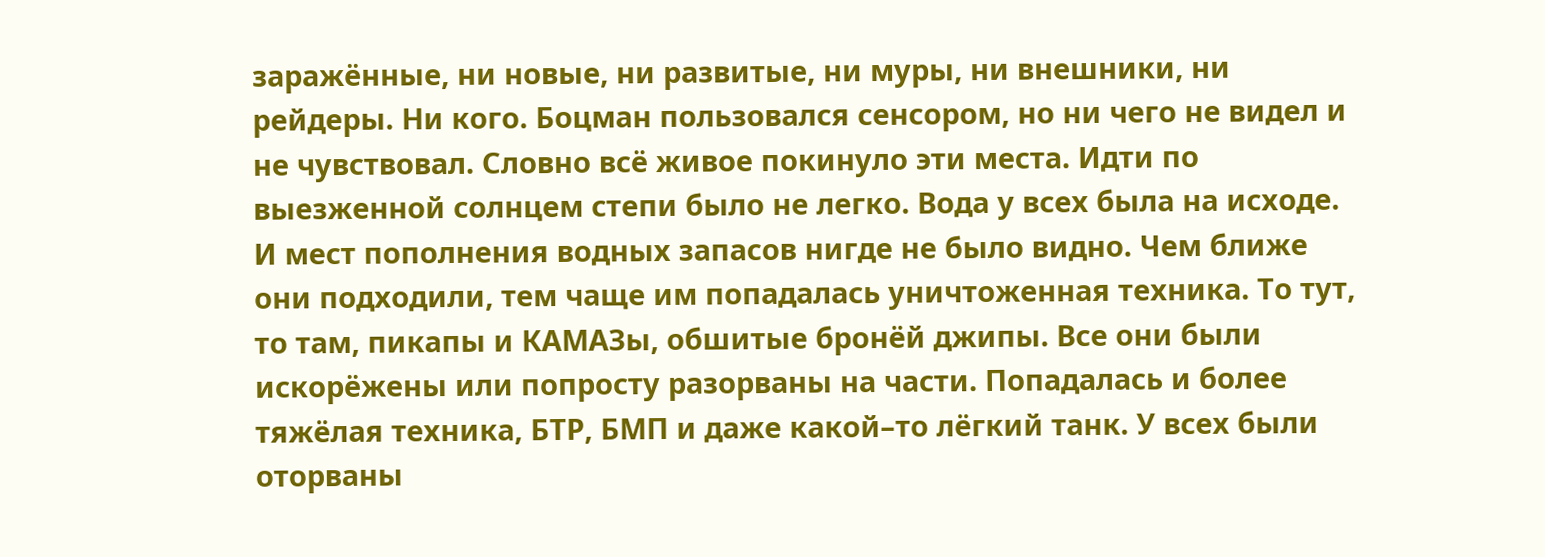заражённые, ни новые, ни развитые, ни муры, ни внешники, ни рейдеры. Ни кого. Боцман пользовался сенсором, но ни чего не видел и не чувствовал. Словно всё живое покинуло эти места. Идти по выезженной солнцем степи было не легко. Вода у всех была на исходе. И мест пополнения водных запасов нигде не было видно. Чем ближе они подходили, тем чаще им попадалась уничтоженная техника. То тут, то там, пикапы и КАМАЗы, обшитые бронёй джипы. Все они были искорёжены или попросту разорваны на части. Попадалась и более тяжёлая техника, БТР, БМП и даже какой–то лёгкий танк. У всех были оторваны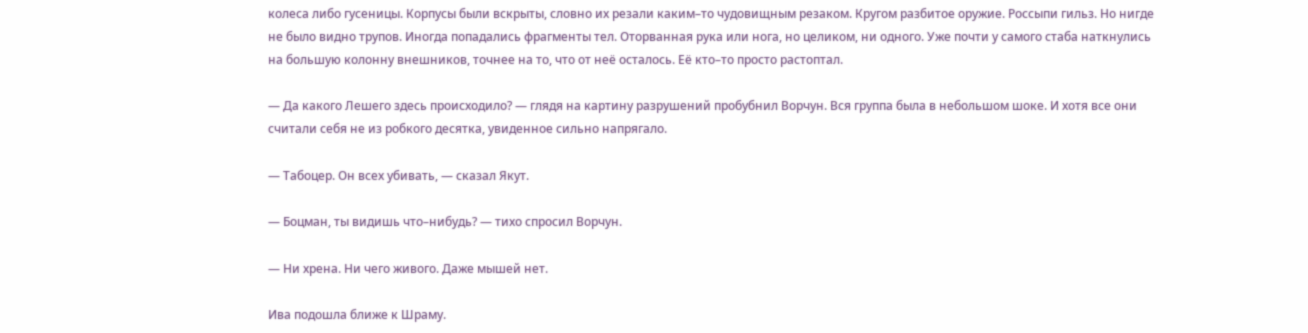колеса либо гусеницы. Корпусы были вскрыты, словно их резали каким–то чудовищным резаком. Кругом разбитое оружие. Россыпи гильз. Но нигде не было видно трупов. Иногда попадались фрагменты тел. Оторванная рука или нога, но целиком, ни одного. Уже почти у самого стаба наткнулись на большую колонну внешников, точнее на то, что от неё осталось. Её кто–то просто растоптал.

— Да какого Лешего здесь происходило? — глядя на картину разрушений пробубнил Ворчун. Вся группа была в небольшом шоке. И хотя все они считали себя не из робкого десятка, увиденное сильно напрягало.

— Табоцер. Он всех убивать, — сказал Якут.

— Боцман, ты видишь что–нибудь? — тихо спросил Ворчун.

— Ни хрена. Ни чего живого. Даже мышей нет.

Ива подошла ближе к Шраму.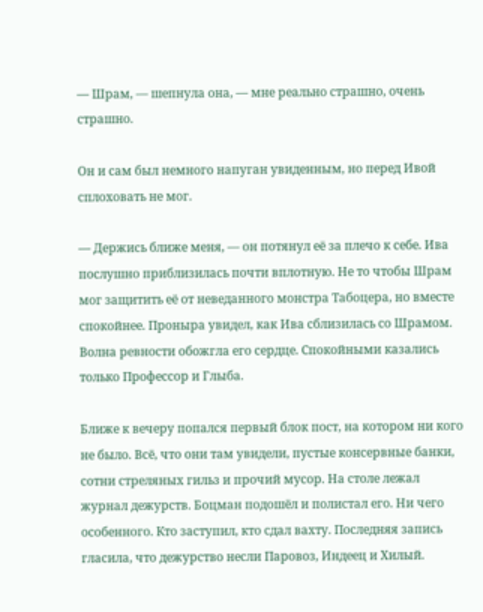— Шрам, — шепнула она, — мне реально страшно, очень страшно.

Он и сам был немного напуган увиденным, но перед Ивой сплоховать не мог.

— Держись ближе меня, — он потянул её за плечо к себе. Ива послушно приблизилась почти вплотную. Не то чтобы Шрам мог защитить её от неведанного монстра Табоцера, но вместе спокойнее. Проныра увидел, как Ива сблизилась со Шрамом. Волна ревности обожгла его сердце. Спокойными казались только Профессор и Глыба.

Ближе к вечеру попался первый блок пост, на котором ни кого не было. Всё, что они там увидели, пустые консервные банки, сотни стреляных гильз и прочий мусор. На столе лежал журнал дежурств. Боцман подошёл и полистал его. Ни чего особенного. Кто заступил, кто сдал вахту. Последняя запись гласила, что дежурство несли Паровоз, Индеец и Хилый.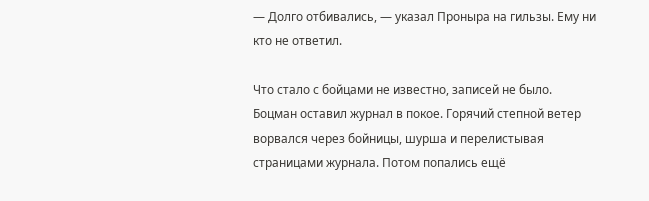— Долго отбивались, — указал Проныра на гильзы. Ему ни кто не ответил.

Что стало с бойцами не известно, записей не было. Боцман оставил журнал в покое. Горячий степной ветер ворвался через бойницы, шурша и перелистывая страницами журнала. Потом попались ещё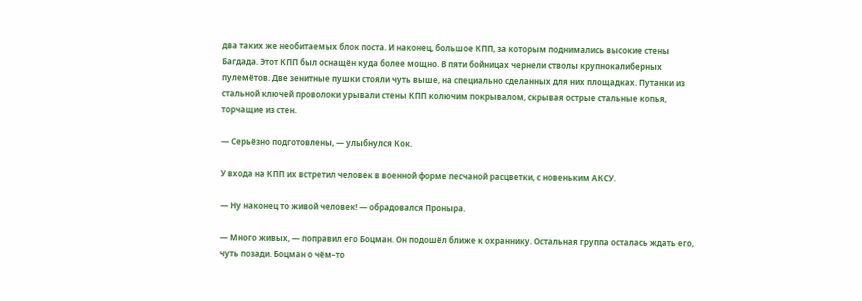два таких же необитаемых блок поста. И наконец, большое КПП, за которым поднимались высокие стены Багдада. Этот КПП был оснащён куда более мощно. В пяти бойницах чернели стволы крупнокалиберных пулемётов. Две зенитные пушки стояли чуть выше, на специально сделанных для них площадках. Путанки из стальной ключей проволоки урывали стены КПП колючим покрывалом, скрывая острые стальные копья, торчащие из стен.

— Серьёзно подготовлены, — улыбнулся Кок.

У входа на КПП их встретил человек в военной форме песчаной расцветки, с новеньким АКСУ.

— Ну наконец то живой человек! — обрадовался Проныра.

— Много живых, — поправил его Боцман. Он подошёл ближе к охраннику. Остальная группа осталась ждать его, чуть позади. Боцман о чём–то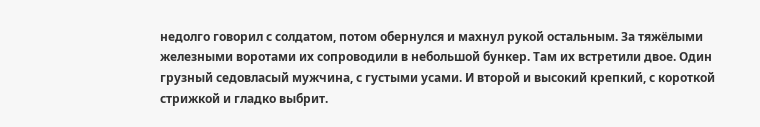недолго говорил с солдатом, потом обернулся и махнул рукой остальным. За тяжёлыми железными воротами их сопроводили в небольшой бункер. Там их встретили двое. Один грузный седовласый мужчина, с густыми усами. И второй и высокий крепкий, с короткой стрижкой и гладко выбрит.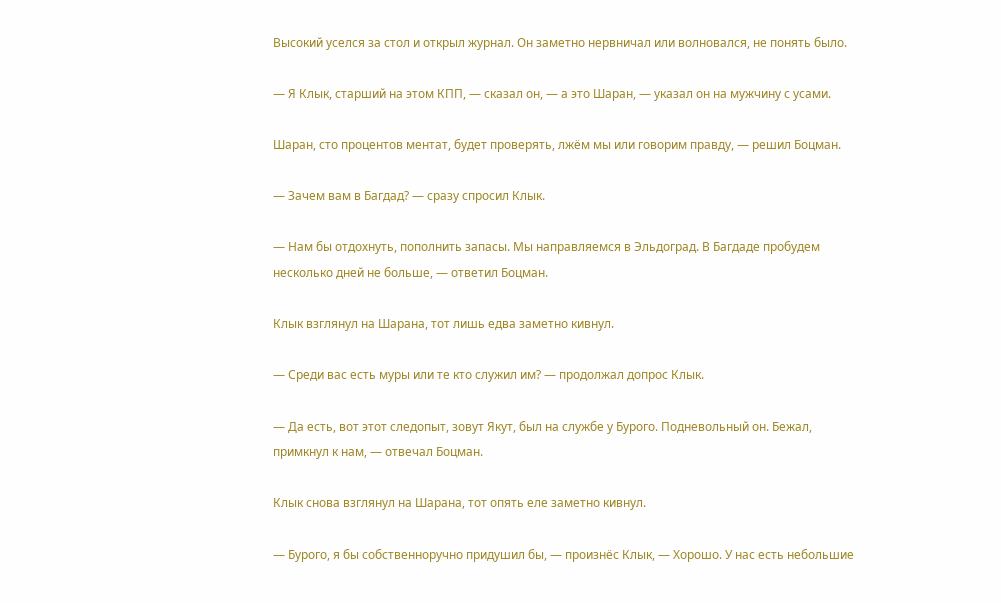Высокий уселся за стол и открыл журнал. Он заметно нервничал или волновался, не понять было.

— Я Клык, старший на этом КПП, — сказал он, — а это Шаран, — указал он на мужчину с усами.

Шаран, сто процентов ментат, будет проверять, лжём мы или говорим правду, — решил Боцман.

— Зачем вам в Багдад? — сразу спросил Клык.

— Нам бы отдохнуть, пополнить запасы. Мы направляемся в Эльдоград. В Багдаде пробудем несколько дней не больше, — ответил Боцман.

Клык взглянул на Шарана, тот лишь едва заметно кивнул.

— Среди вас есть муры или те кто служил им? — продолжал допрос Клык.

— Да есть, вот этот следопыт, зовут Якут, был на службе у Бурого. Подневольный он. Бежал, примкнул к нам, — отвечал Боцман.

Клык снова взглянул на Шарана, тот опять еле заметно кивнул.

— Бурого, я бы собственноручно придушил бы, — произнёс Клык, — Хорошо. У нас есть небольшие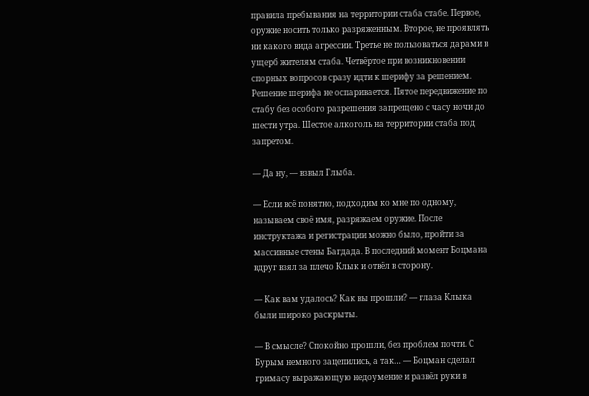правила пребывания на территории стаба стабе. Первое, оружие носить только разряженным. Второе, не проявлять ни какого вида агрессии. Третье не пользоваться дарами в ущерб жителям стаба. Четвёртое при возникновении спорных вопросов сразу идти к шерифу за решением. Решение шерифа не оспаривается. Пятое передвижение по стабу без особого разрешения запрещено с часу ночи до шести утра. Шестое алкоголь на территории стаба под запретом.

— Да ну, — взвыл Глыба.

— Если всё понятно, подходим ко мне по одному, называем своё имя, разряжаем оружие. После инструктажа и регистрации можно было, пройти за массивные стены Багдада. В последний момент Боцмана вдруг взял за плечо Клык и отвёл в сторону.

— Как вам удалось? Как вы прошли? — глаза Клыка были широко раскрыты.

— В смысле? Спокойно прошли, без проблем почти. С Бурым немного зацепились, а так… — Боцман сделал гримасу выражающую недоумение и развёл руки в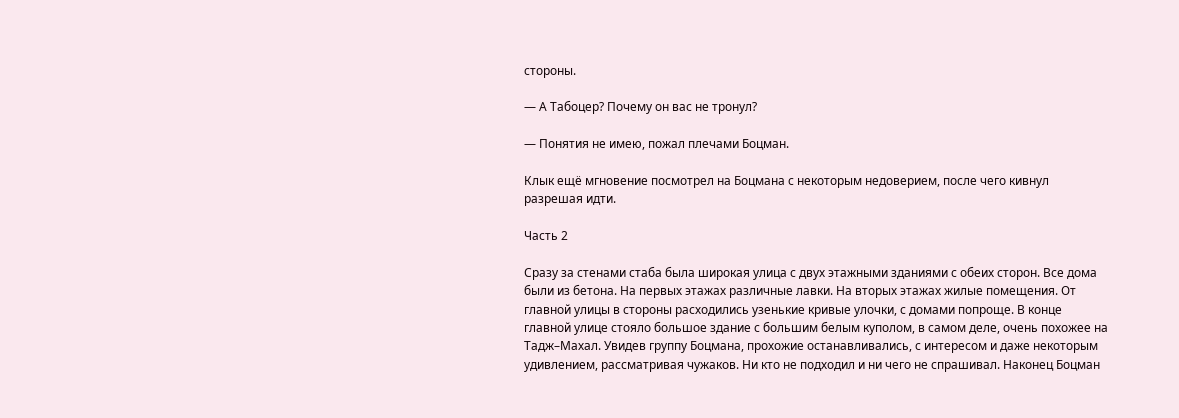стороны.

— А Табоцер? Почему он вас не тронул?

— Понятия не имею, пожал плечами Боцман.

Клык ещё мгновение посмотрел на Боцмана с некоторым недоверием, после чего кивнул разрешая идти.

Часть 2

Сразу за стенами стаба была широкая улица с двух этажными зданиями с обеих сторон. Все дома были из бетона. На первых этажах различные лавки. На вторых этажах жилые помещения. От главной улицы в стороны расходились узенькие кривые улочки, с домами попроще. В конце главной улице стояло большое здание с большим белым куполом, в самом деле, очень похожее на Тадж–Махал. Увидев группу Боцмана, прохожие останавливались, с интересом и даже некоторым удивлением, рассматривая чужаков. Ни кто не подходил и ни чего не спрашивал. Наконец Боцман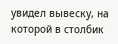увидел вывеску, на которой в столбик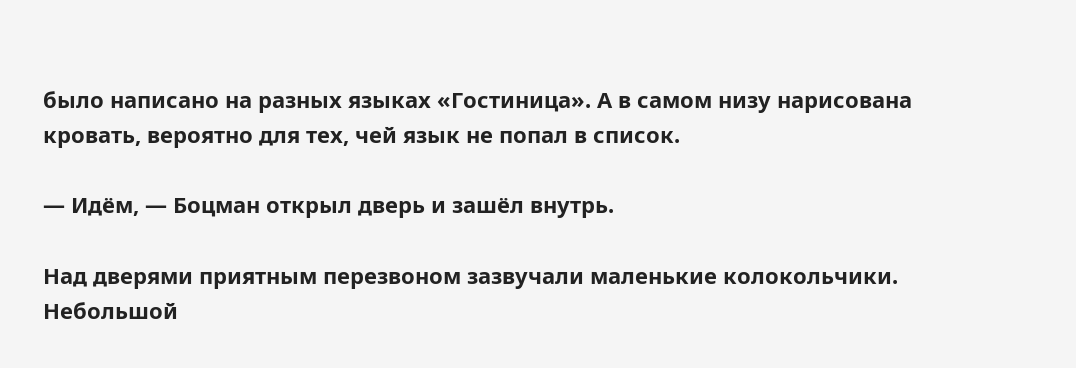было написано на разных языках «Гостиница». А в самом низу нарисована кровать, вероятно для тех, чей язык не попал в список.

— Идём, — Боцман открыл дверь и зашёл внутрь.

Над дверями приятным перезвоном зазвучали маленькие колокольчики. Небольшой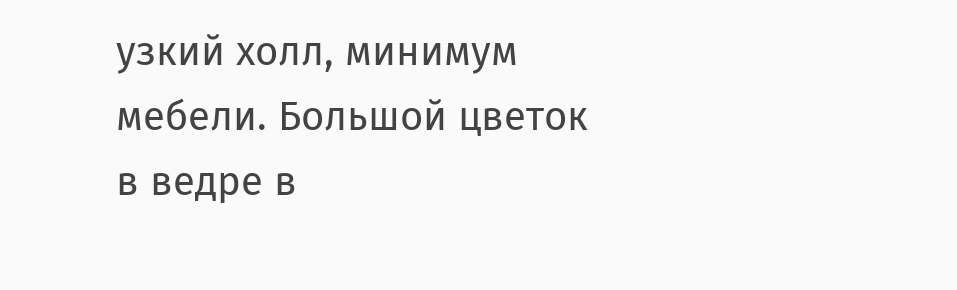узкий холл, минимум мебели. Большой цветок в ведре в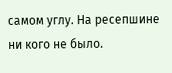самом углу. На ресепшине ни кого не было.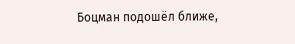Боцман подошёл ближе,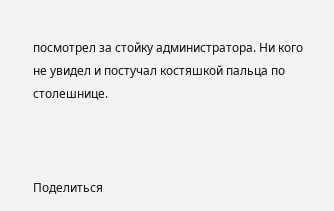посмотрел за стойку администратора. Ни кого не увидел и постучал костяшкой пальца по столешнице.



Поделиться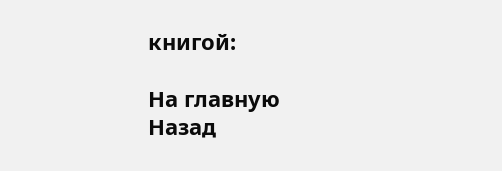книгой:

На главную
Назад